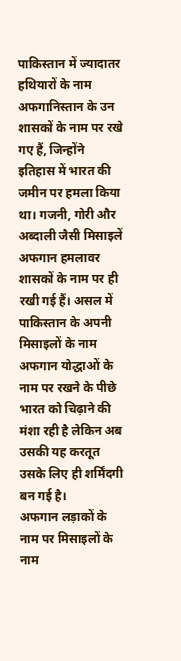पाकिस्तान में ज्यादातर हथियारों के नाम अफगानिस्तान के उन शासकों के नाम पर रखे गए हैं, जिन्होंने इतिहास में भारत की जमीन पर हमला किया था। गजनी, गोरी और अब्दाली जैसी मिसाइलें अफगान हमलावर शासकों के नाम पर ही रखी गई हैं। असल में पाकिस्तान के अपनी मिसाइलों के नाम अफगान योद्धाओं के नाम पर रखने के पीछे भारत को चिढ़ाने की मंशा रही है लेकिन अब उसकी यह करतूत उसके लिए ही शर्मिंदगी बन गई है।
अफगान लड़ाकों के नाम पर मिसाइलों के नाम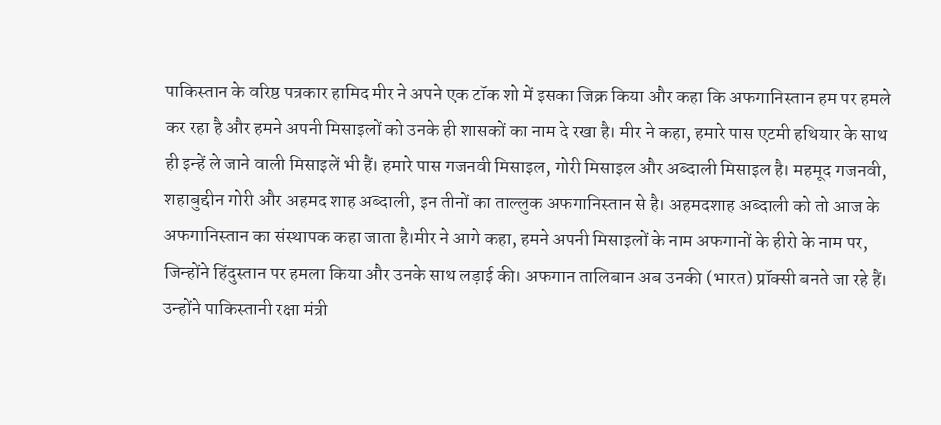पाकिस्तान के वरिष्ठ पत्रकार हामिद मीर ने अपने एक टॉक शो में इसका जिक्र किया और कहा कि अफगानिस्तान हम पर हमले कर रहा है और हमने अपनी मिसाइलों को उनके ही शासकों का नाम दे रखा है। मीर ने कहा, हमारे पास एटमी हथियार के साथ ही इन्हें ले जाने वाली मिसाइलें भी हैं। हमारे पास गजनवी मिसाइल, गोरी मिसाइल और अब्दाली मिसाइल है। महमूद गजनवी, शहाबुद्दीन गोरी और अहमद शाह अब्दाली, इन तीनों का ताल्लुक अफगानिस्तान से है। अहमदशाह अब्दाली को तो आज के अफगानिस्तान का संस्थापक कहा जाता है।मीर ने आगे कहा, हमने अपनी मिसाइलों के नाम अफगानों के हीरो के नाम पर, जिन्होंने हिंदुस्तान पर हमला किया और उनके साथ लड़ाई की। अफगान तालिबान अब उनकी (भारत) प्रॉक्सी बनते जा रहे हैं। उन्होंने पाकिस्तानी रक्षा मंत्री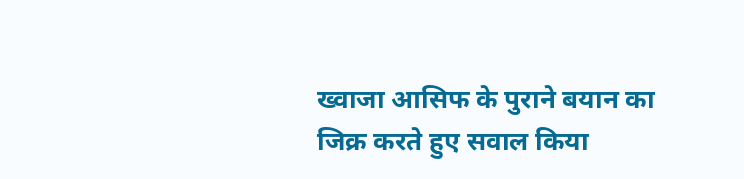ख्वाजा आसिफ के पुराने बयान का जिक्र करते हुए सवाल किया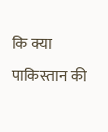कि क्या पाकिस्तान की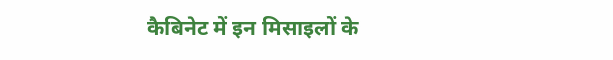कैबिनेट में इन मिसाइलों के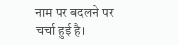नाम पर बदलने पर चर्चा हुई है।